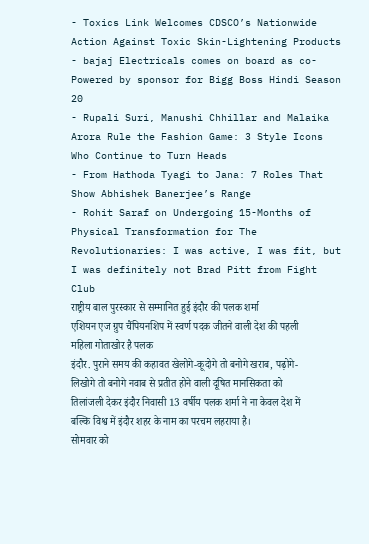- Toxics Link Welcomes CDSCO’s Nationwide Action Against Toxic Skin-Lightening Products
- bajaj Electricals comes on board as co-Powered by sponsor for Bigg Boss Hindi Season 20
- Rupali Suri, Manushi Chhillar and Malaika Arora Rule the Fashion Game: 3 Style Icons Who Continue to Turn Heads
- From Hathoda Tyagi to Jana: 7 Roles That Show Abhishek Banerjee’s Range
- Rohit Saraf on Undergoing 15-Months of Physical Transformation for The Revolutionaries: I was active, I was fit, but I was definitely not Brad Pitt from Fight Club
राष्ट्रीय बाल पुरस्कार से सम्मानित हुई इंदौर की पलक शर्मा
एशियन एज ग्रुप चैंपियनशिप में स्वर्ण पदक जीतने वाली देश की पहली महिला गोताखोर है पलक
इंदौर. पुराने समय की कहावत खेलोगे-कूदोगे तो बनोगे खराब, पढ़ोगे-लिखोगे तो बनोगे नवाब से प्रतीत होने वाली दूषित मानसिकता को तिलांजली देकर इंदौर निवासी 13 वर्षीय पलक शर्मा ने ना केवल देश में बल्कि विश्व में इंदौर शहर के नाम का परचम लहराया है।
सोमवार को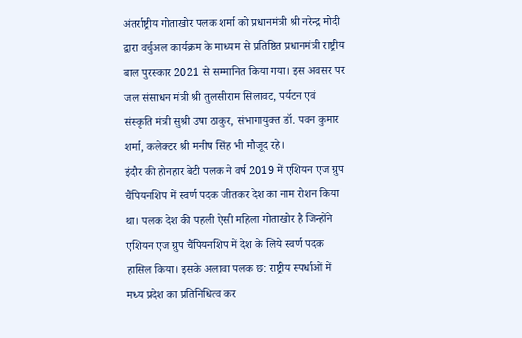अंतर्राष्ट्रीय गोताखोर पलक शर्मा को प्रधानमंत्री श्री नरेन्द्र मोदी द्वारा वर्चुअल कार्यक्रम के माध्यम से प्रतिष्ठित प्रधानमंत्री राष्ट्रीय बाल पुरस्कार 2021 से सम्मानित किया गया। इस अवसर पर जल संसाधन मंत्री श्री तुलसीराम सिलावट, पर्यटन एवं संस्कृति मंत्री सुश्री उषा ठाकुर, संभागायुक्त डॉ. पवन कुमार शर्मा, कलेक्टर श्री मनीष सिंह भी मौजूद रहे।
इंदौर की होनहार बेटी पलक ने वर्ष 2019 में एशियन एज ग्रुप चैंपियनशिप में स्वर्ण पदक जीतकर देश का नाम रोशन किया था। पलक देश की पहली ऐसी महिला गोताखोर है जिन्होंने एशियन एज ग्रुप चैंपियनशिप में देश के लिये स्वर्ण पदक हासिल किया। इसके अलावा पलक छ: राष्ट्रीय स्पर्धाओं में मध्य प्रदेश का प्रतिनिधित्व कर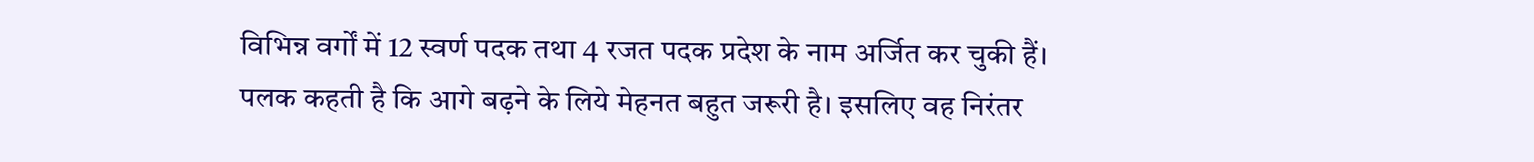विभिन्न वर्गों में 12 स्वर्ण पदक तथा 4 रजत पदक प्रदेश के नाम अर्जित कर चुकी हैं।
पलक कहती है कि आगे बढ़ने के लिये मेहनत बहुत जरूरी है। इसलिए वह निरंतर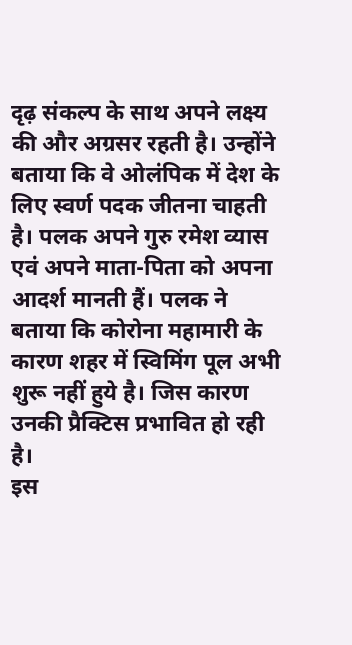दृढ़ संकल्प के साथ अपने लक्ष्य की और अग्रसर रहती है। उन्होंने बताया कि वे ओलंपिक में देश के लिए स्वर्ण पदक जीतना चाहती है। पलक अपने गुरु रमेश व्यास एवं अपने माता-पिता को अपना आदर्श मानती हैं। पलक ने बताया कि कोरोना महामारी के कारण शहर में स्विमिंग पूल अभी शुरू नहीं हुये है। जिस कारण उनकी प्रैक्टिस प्रभावित हो रही है।
इस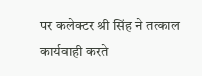पर कलेक्टर श्री सिंह ने तत्काल कार्यवाही करते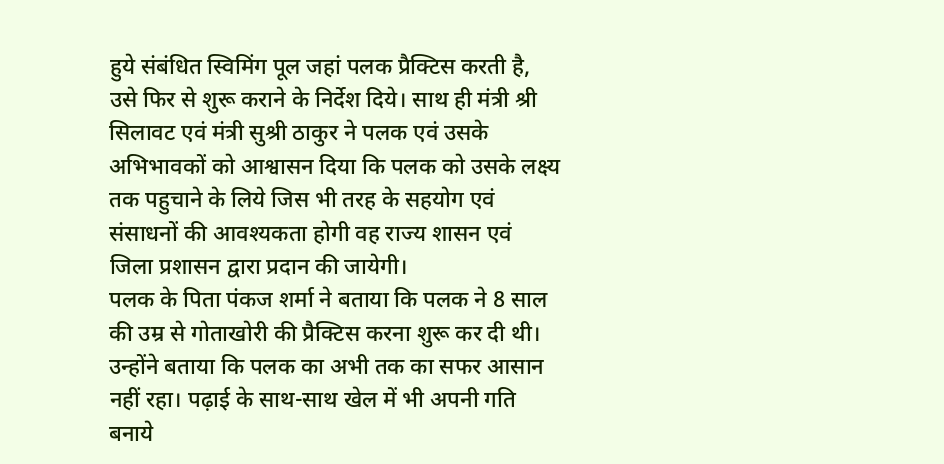हुये संबंधित स्विमिंग पूल जहां पलक प्रैक्टिस करती है, उसे फिर से शुरू कराने के निर्देश दिये। साथ ही मंत्री श्री सिलावट एवं मंत्री सुश्री ठाकुर ने पलक एवं उसके अभिभावकों को आश्वासन दिया कि पलक को उसके लक्ष्य तक पहुचाने के लिये जिस भी तरह के सहयोग एवं संसाधनों की आवश्यकता होगी वह राज्य शासन एवं जिला प्रशासन द्वारा प्रदान की जायेगी।
पलक के पिता पंकज शर्मा ने बताया कि पलक ने 8 साल की उम्र से गोताखोरी की प्रैक्टिस करना शुरू कर दी थी। उन्होंने बताया कि पलक का अभी तक का सफर आसान नहीं रहा। पढ़ाई के साथ-साथ खेल में भी अपनी गति बनाये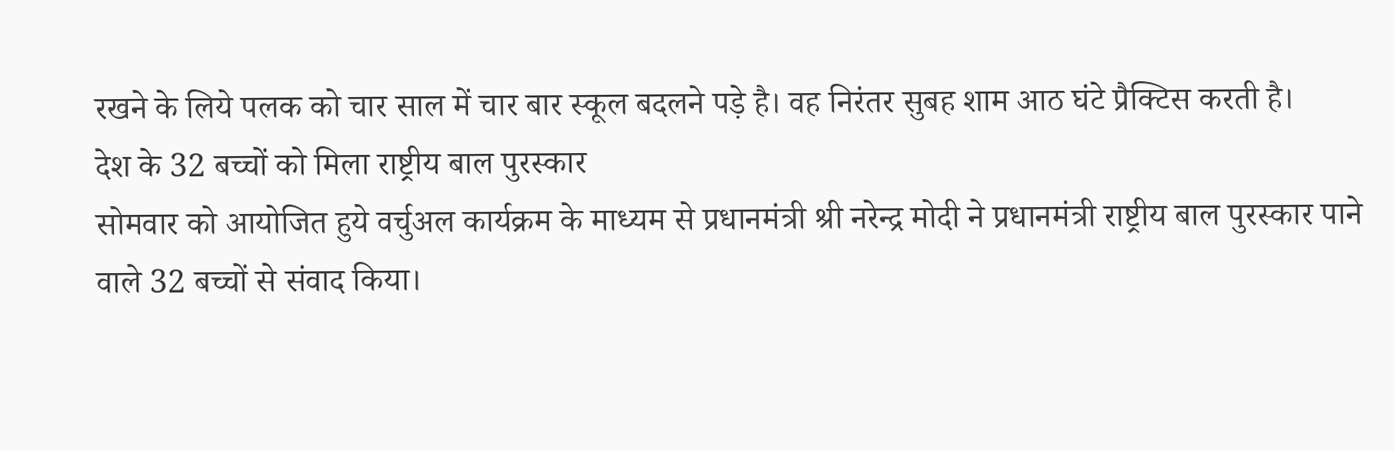रखने के लिये पलक को चार साल में चार बार स्कूल बदलने पड़े है। वह निरंतर सुबह शाम आठ घंटे प्रैक्टिस करती है।
देश के 32 बच्चों को मिला राष्ट्रीय बाल पुरस्कार
सोमवार को आयोजित हुये वर्चुअल कार्यक्रम के माध्यम से प्रधानमंत्री श्री नरेन्द्र मोदी ने प्रधानमंत्री राष्ट्रीय बाल पुरस्कार पाने वाले 32 बच्चों से संवाद किया।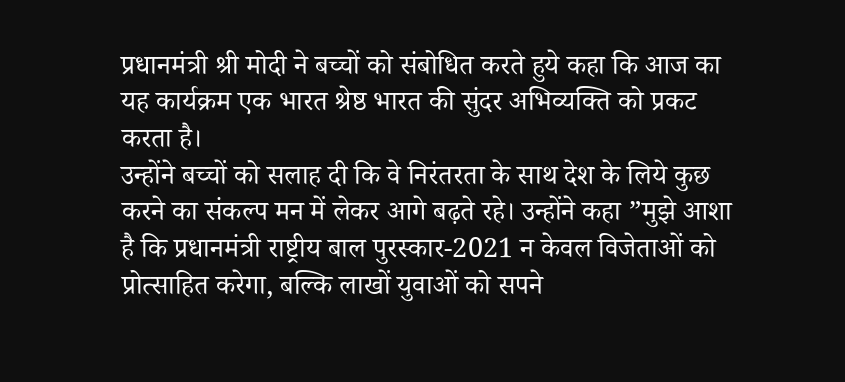प्रधानमंत्री श्री मोदी ने बच्चों को संबोधित करते हुये कहा कि आज का यह कार्यक्रम एक भारत श्रेष्ठ भारत की सुंदर अभिव्यक्ति को प्रकट करता है।
उन्होंने बच्चों को सलाह दी कि वे निरंतरता के साथ देश के लिये कुछ करने का संकल्प मन में लेकर आगे बढ़ते रहे। उन्होंने कहा ”मुझे आशा है कि प्रधानमंत्री राष्ट्रीय बाल पुरस्कार-2021 न केवल विजेताओं को प्रोत्साहित करेगा, बल्कि लाखों युवाओं को सपने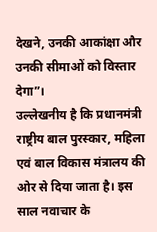देखने, उनकी आकांक्षा और उनकी सीमाओं को विस्तार देगा”।
उल्लेखनीय है कि प्रधानमंत्री राष्ट्रीय बाल पुरस्कार, महिला एवं बाल विकास मंत्रालय की ओर से दिया जाता है। इस साल नवाचार के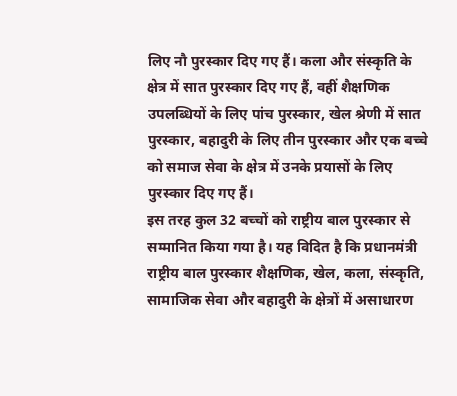लिए नौ पुरस्कार दिए गए हैं। कला और संस्कृति के क्षेत्र में सात पुरस्कार दिए गए हैं, वहीं शैक्षणिक उपलब्धियों के लिए पांच पुरस्कार, खेल श्रेणी में सात पुरस्कार, बहादुरी के लिए तीन पुरस्कार और एक बच्चे को समाज सेवा के क्षेत्र में उनके प्रयासों के लिए पुरस्कार दिए गए हैं।
इस तरह कुल 32 बच्चों को राष्ट्रीय बाल पुरस्कार से सम्मानित किया गया है। यह विदित है कि प्रधानमंत्री राष्ट्रीय बाल पुरस्कार शैक्षणिक, खेल, कला, संस्कृति, सामाजिक सेवा और बहादुरी के क्षेत्रों में असाधारण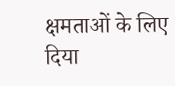क्षमताओं के लिए दिया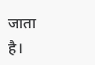जाता है।